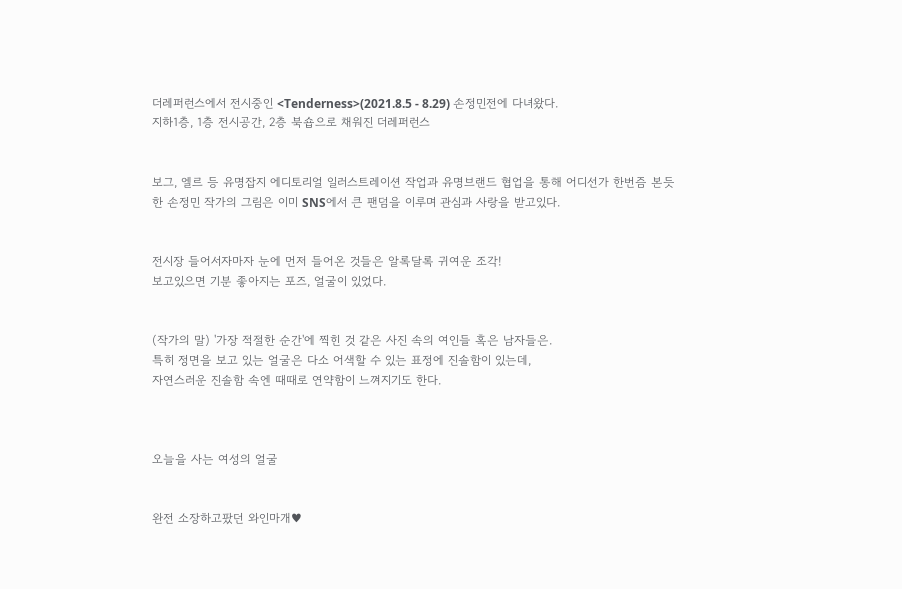더레퍼런스에서 전시중인 <Tenderness>(2021.8.5 - 8.29) 손정민전에 다녀왔다.
지하1층, 1층 전시공간, 2층 북숍으로 채워진 더레퍼런스


보그, 엘르 등 유명잡지 에디토리얼 일러스트레이션 작업과 유명브랜드 협업을 통해 어디선가 한번즘 본듯한 손정민 작가의 그림은 이미 SNS에서 큰 팬덤을 이루며 관심과 사랑을 받고있다.


전시장 들어서자마자 눈에 먼저 들어온 것들은 알록달록 귀여운 조각!
보고있으면 기분 좋아지는 포즈, 얼굴이 있었다.


(작가의 말) '가장 적절한 순간'에 찍힌 것 같은 사진 속의 여인들 혹은 남자들은.
특히 정면을 보고 있는 얼굴은 다소 어색할 수 있는 표정에 진솔함이 있는데,
자연스러운 진솔함 속엔 때때로 연약함이 느껴지기도 한다.



오늘을 사는 여성의 얼굴


완전 소장하고팠던 와인마개♥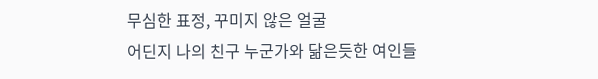무심한 표정, 꾸미지 않은 얼굴
어딘지 나의 친구 누군가와 닮은듯한 여인들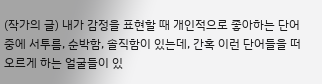(작가의 글) 내가 감정을 표현할 때 개인적으로 좋아하는 단어 중에 서투름, 순박함, 솔직함이 있는데, 간혹 이런 단어들을 떠오르게 하는 얼굴들이 있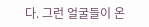다. 그런 얼굴들이 온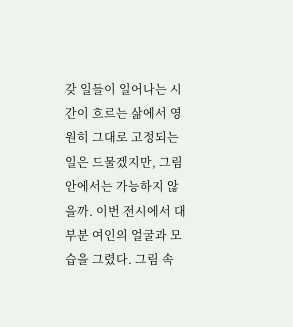갖 일들이 일어나는 시간이 흐르는 삶에서 영원히 그대로 고정되는 일은 드물겠지만, 그림 안에서는 가능하지 않을까. 이번 전시에서 대부분 여인의 얼굴과 모습을 그렸다. 그림 속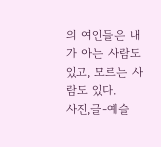의 여인들은 내가 아는 사람도 있고, 모르는 사람도 있다.
사진,글-예슬